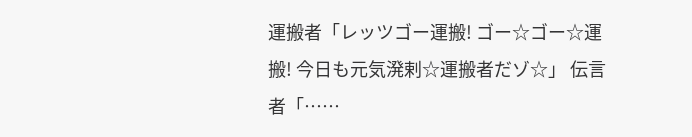運搬者「レッツゴー運搬! ゴー☆ゴー☆運搬! 今日も元気溌剌☆運搬者だゾ☆」 伝言者「……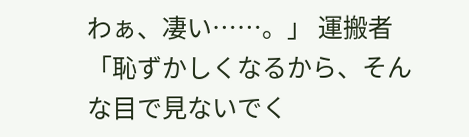わぁ、凄い……。」 運搬者「恥ずかしくなるから、そんな目で見ないでく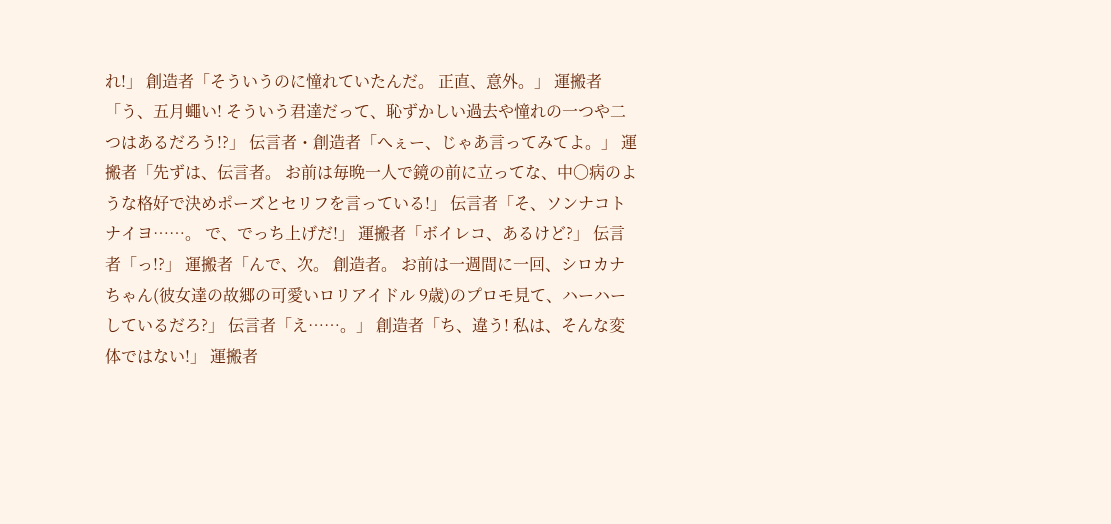れ!」 創造者「そういうのに憧れていたんだ。 正直、意外。」 運搬者「う、五月蠅い! そういう君達だって、恥ずかしい過去や憧れの一つや二つはあるだろう!?」 伝言者・創造者「へぇー、じゃあ言ってみてよ。」 運搬者「先ずは、伝言者。 お前は毎晩一人で鏡の前に立ってな、中〇病のような格好で決めポーズとセリフを言っている!」 伝言者「そ、ソンナコトナイヨ……。 で、でっち上げだ!」 運搬者「ボイレコ、あるけど?」 伝言者「っ!?」 運搬者「んで、次。 創造者。 お前は一週間に一回、シロカナちゃん(彼女達の故郷の可愛いロリアイドル 9歳)のプロモ見て、ハーハーしているだろ?」 伝言者「え……。」 創造者「ち、違う! 私は、そんな変体ではない!」 運搬者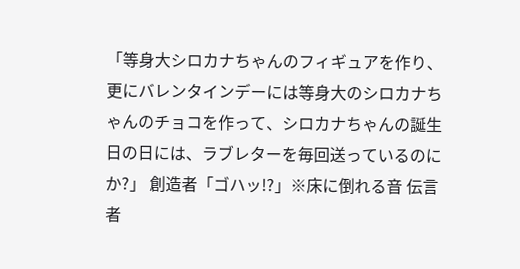「等身大シロカナちゃんのフィギュアを作り、更にバレンタインデーには等身大のシロカナちゃんのチョコを作って、シロカナちゃんの誕生日の日には、ラブレターを毎回送っているのにか?」 創造者「ゴハッ!?」※床に倒れる音 伝言者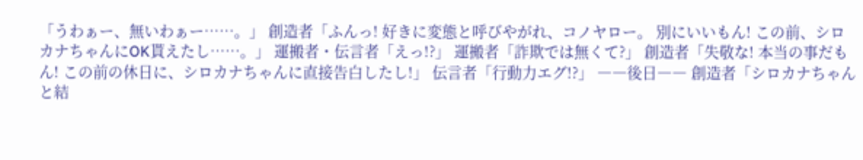「うわぁー、無いわぁー……。」 創造者「ふんっ! 好きに変態と呼びやがれ、コノヤロー。 別にいいもん! この前、シロカナちゃんにOK貰えたし……。」 運搬者・伝言者「えっ!?」 運搬者「詐欺では無くて?」 創造者「失敬な! 本当の事だもん! この前の休日に、シロカナちゃんに直接告白したし!」 伝言者「行動力エグ!?」 ――後日―― 創造者「シロカナちゃんと結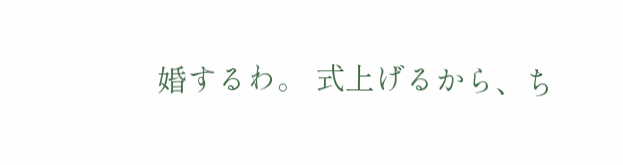婚するわ。 式上げるから、ち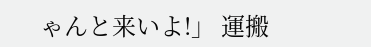ゃんと来いよ!」 運搬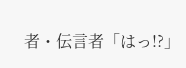者・伝言者「はっ!?」